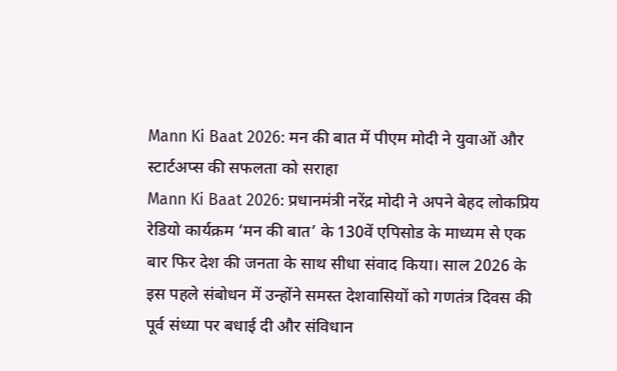Mann Ki Baat 2026: मन की बात में पीएम मोदी ने युवाओं और स्टार्टअप्स की सफलता को सराहा
Mann Ki Baat 2026: प्रधानमंत्री नरेंद्र मोदी ने अपने बेहद लोकप्रिय रेडियो कार्यक्रम ‘मन की बात’ के 130वें एपिसोड के माध्यम से एक बार फिर देश की जनता के साथ सीधा संवाद किया। साल 2026 के इस पहले संबोधन में उन्होंने समस्त देशवासियों को गणतंत्र दिवस की पूर्व संध्या पर बधाई दी और संविधान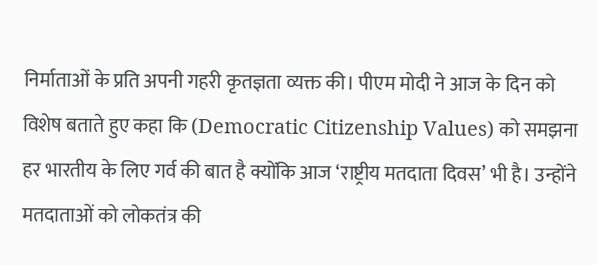निर्माताओं के प्रति अपनी गहरी कृतज्ञता व्यक्त की। पीएम मोदी ने आज के दिन को विशेष बताते हुए कहा कि (Democratic Citizenship Values) को समझना हर भारतीय के लिए गर्व की बात है क्योंकि आज ‘राष्ट्रीय मतदाता दिवस’ भी है। उन्होंने मतदाताओं को लोकतंत्र की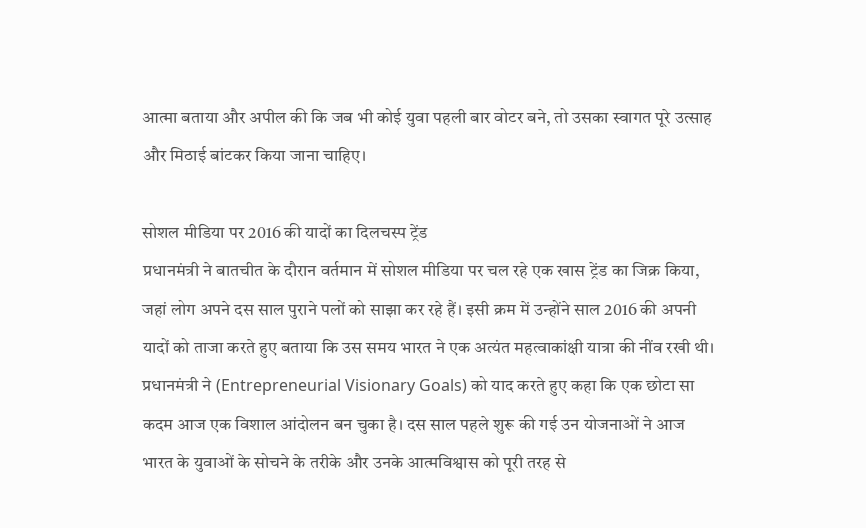आत्मा बताया और अपील की कि जब भी कोई युवा पहली बार वोटर बने, तो उसका स्वागत पूरे उत्साह और मिठाई बांटकर किया जाना चाहिए।

सोशल मीडिया पर 2016 की यादों का दिलचस्प ट्रेंड
प्रधानमंत्री ने बातचीत के दौरान वर्तमान में सोशल मीडिया पर चल रहे एक खास ट्रेंड का जिक्र किया, जहां लोग अपने दस साल पुराने पलों को साझा कर रहे हैं। इसी क्रम में उन्होंने साल 2016 की अपनी यादों को ताजा करते हुए बताया कि उस समय भारत ने एक अत्यंत महत्वाकांक्षी यात्रा की नींव रखी थी। प्रधानमंत्री ने (Entrepreneurial Visionary Goals) को याद करते हुए कहा कि एक छोटा सा कदम आज एक विशाल आंदोलन बन चुका है। दस साल पहले शुरू की गई उन योजनाओं ने आज भारत के युवाओं के सोचने के तरीके और उनके आत्मविश्वास को पूरी तरह से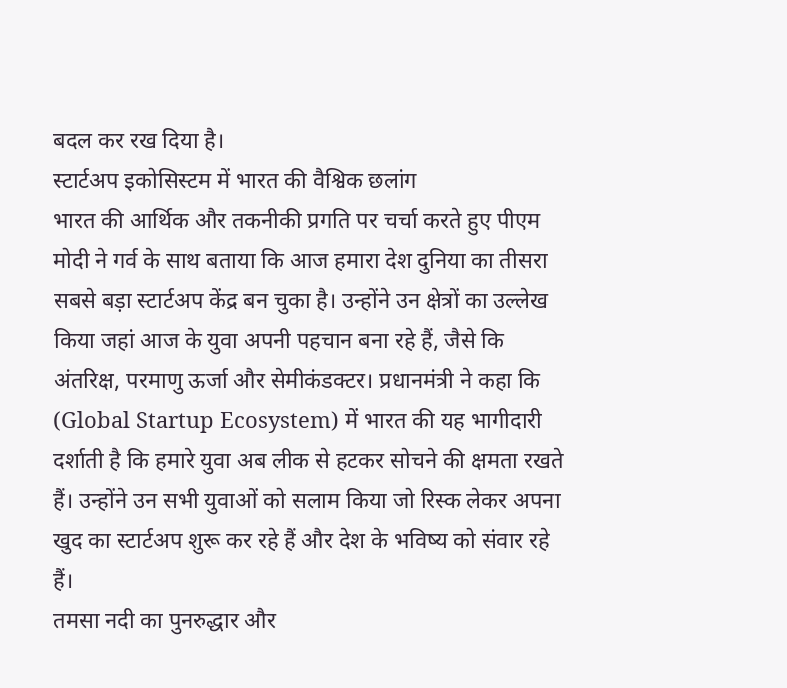बदल कर रख दिया है।
स्टार्टअप इकोसिस्टम में भारत की वैश्विक छलांग
भारत की आर्थिक और तकनीकी प्रगति पर चर्चा करते हुए पीएम मोदी ने गर्व के साथ बताया कि आज हमारा देश दुनिया का तीसरा सबसे बड़ा स्टार्टअप केंद्र बन चुका है। उन्होंने उन क्षेत्रों का उल्लेख किया जहां आज के युवा अपनी पहचान बना रहे हैं, जैसे कि अंतरिक्ष, परमाणु ऊर्जा और सेमीकंडक्टर। प्रधानमंत्री ने कहा कि (Global Startup Ecosystem) में भारत की यह भागीदारी दर्शाती है कि हमारे युवा अब लीक से हटकर सोचने की क्षमता रखते हैं। उन्होंने उन सभी युवाओं को सलाम किया जो रिस्क लेकर अपना खुद का स्टार्टअप शुरू कर रहे हैं और देश के भविष्य को संवार रहे हैं।
तमसा नदी का पुनरुद्धार और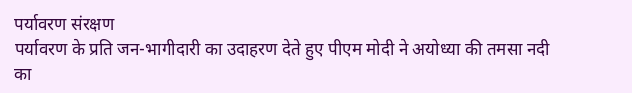पर्यावरण संरक्षण
पर्यावरण के प्रति जन-भागीदारी का उदाहरण देते हुए पीएम मोदी ने अयोध्या की तमसा नदी का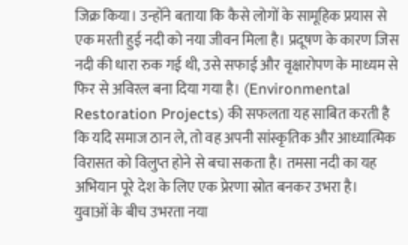जिक्र किया। उन्होंने बताया कि कैसे लोगों के सामूहिक प्रयास से एक मरती हुई नदी को नया जीवन मिला है। प्रदूषण के कारण जिस नदी की धारा रुक गई थी, उसे सफाई और वृक्षारोपण के माध्यम से फिर से अविरल बना दिया गया है। (Environmental Restoration Projects) की सफलता यह साबित करती है कि यदि समाज ठान ले, तो वह अपनी सांस्कृतिक और आध्यात्मिक विरासत को विलुप्त होने से बचा सकता है। तमसा नदी का यह अभियान पूरे देश के लिए एक प्रेरणा स्रोत बनकर उभरा है।
युवाओं के बीच उभरता नया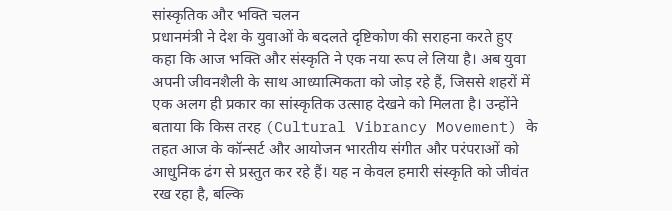सांस्कृतिक और भक्ति चलन
प्रधानमंत्री ने देश के युवाओं के बदलते दृष्टिकोण की सराहना करते हुए कहा कि आज भक्ति और संस्कृति ने एक नया रूप ले लिया है। अब युवा अपनी जीवनशैली के साथ आध्यात्मिकता को जोड़ रहे हैं, जिससे शहरों में एक अलग ही प्रकार का सांस्कृतिक उत्साह देखने को मिलता है। उन्होंने बताया कि किस तरह (Cultural Vibrancy Movement) के तहत आज के कॉन्सर्ट और आयोजन भारतीय संगीत और परंपराओं को आधुनिक ढंग से प्रस्तुत कर रहे हैं। यह न केवल हमारी संस्कृति को जीवंत रख रहा है, बल्कि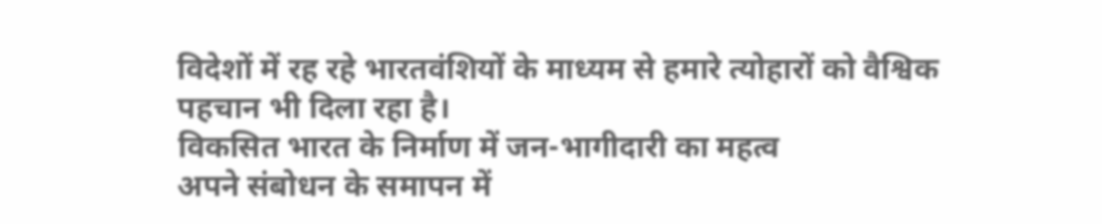विदेशों में रह रहे भारतवंशियों के माध्यम से हमारे त्योहारों को वैश्विक पहचान भी दिला रहा है।
विकसित भारत के निर्माण में जन-भागीदारी का महत्व
अपने संबोधन के समापन में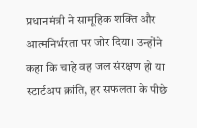प्रधानमंत्री ने सामूहिक शक्ति और आत्मनिर्भरता पर जोर दिया। उन्होंने कहा कि चाहे वह जल संरक्षण हो या स्टार्टअप क्रांति, हर सफलता के पीछे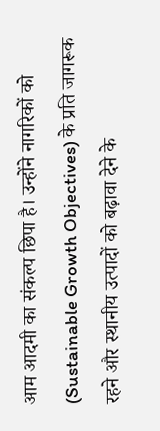आम आदमी का संकल्प छिपा है। उन्होंने नागरिकों को (Sustainable Growth Objectives) के प्रति जागरूक रहने और स्थानीय उत्पादों को बढ़ावा देने के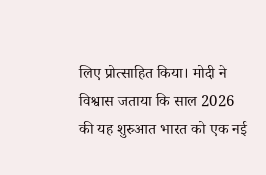लिए प्रोत्साहित किया। मोदी ने विश्वास जताया कि साल 2026 की यह शुरुआत भारत को एक नई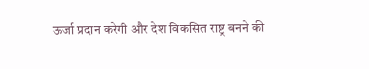ऊर्जा प्रदान करेगी और देश विकसित राष्ट्र बनने की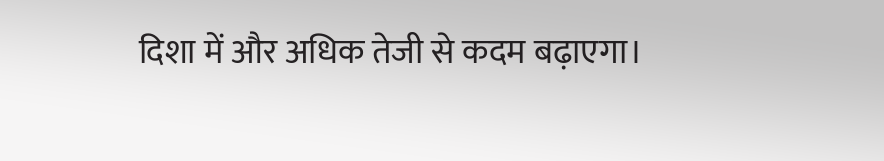दिशा में और अधिक तेजी से कदम बढ़ाएगा।